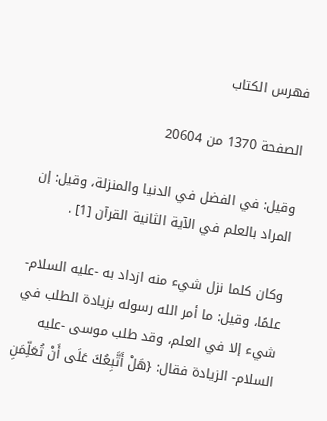فهرس الكتاب

الصفحة 1370 من 20604

وقيل: في الفضل في الدنيا والمنزلة، وقيل: إن المراد بالعلم في الآية الثانية القرآن [1] .

وكان كلما نزل شيء منه ازداد به -عليه السلام- علمًا، وقيل: ما أمر الله رسوله بزيادة الطلب في شيء إلا في العلم، وقد طلب موسى -عليه السلام- الزيادة فقال: {هَلْ أَتَّبِعُكَ عَلَى أَنْ تُعَلِّمَنِ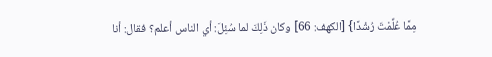مِمَّا عُلِّمْتَ رُشْدًا} [الكهف: 66] وكان ذَلِكَ لما سُئِلَ: أي الناس أعلم؟ فقال: أنا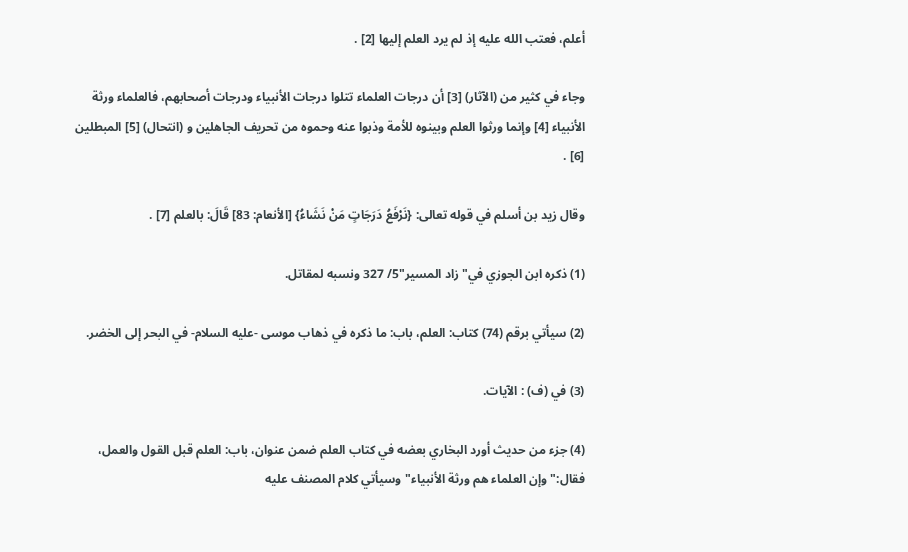أعلم، فعتب الله عليه إذ لم يرد العلم إليها [2] .

وجاء في كثير من (الآثار) [3] أن درجات العلماء تتلوا درجات الأنبياء ودرجات أصحابهم، فالعلماء ورثة الأنبياء [4] وإنما ورثوا العلم وبينوه للأمة وذبوا عنه وحموه من تحريف الجاهلين و (انتحال) [5] المبطلين [6] .

وقال زيد بن أسلم في قوله تعالى: {نَرْفَعُ دَرَجَاتٍ مَنْ نَشَاءُ} [الأنعام: 83] قَالَ: بالعلم [7] .

(1) ذكره ابن الجوزي في"زاد المسير"5/ 327 ونسبه لمقاتل.

(2) سيأتي برقم (74) كتاب: العلم، باب: ما ذكره في ذهاب موسى -عليه السلام- في البحر إلى الخضر.

(3) في (ف) : الآيات.

(4) جزء من حديث أورد البخاري بعضه في كتاب العلم ضمن عنوان، باب: العلم قبل القول والعمل، فقال:"وإن العلماء هم ورثة الأنبياء"وسيأتي كلام المصنف عليه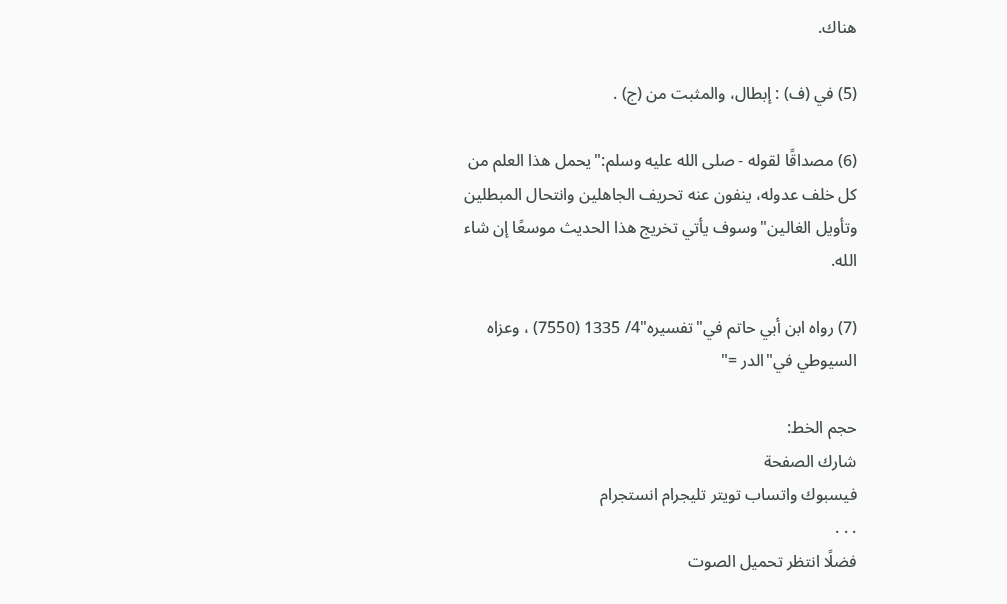هناك.

(5) في (ف) : إبطال، والمثبت من (ج) .

(6) مصداقًا لقوله - صلى الله عليه وسلم:"يحمل هذا العلم من كل خلف عدوله، ينفون عنه تحريف الجاهلين وانتحال المبطلين وتأويل الغالين"وسوف يأتي تخريج هذا الحديث موسعًا إن شاء الله.

(7) رواه ابن أبي حاتم في"تفسيره"4/ 1335 (7550) ، وعزاه السيوطي في"الدر ="

حجم الخط:
شارك الصفحة
فيسبوك واتساب تويتر تليجرام انستجرام
. . .
فضلًا انتظر تحميل الصوت